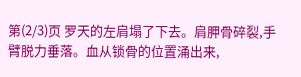第(2/3)页 罗天的左肩塌了下去。肩胛骨碎裂,手臂脱力垂落。血从锁骨的位置涌出来,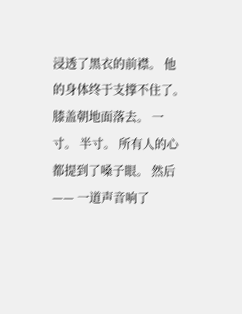浸透了黑衣的前襟。 他的身体终于支撑不住了。 膝盖朝地面落去。 一寸。 半寸。 所有人的心都提到了嗓子眼。 然后—— 一道声音响了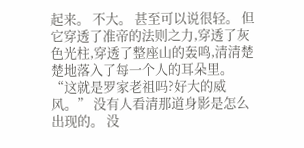起来。 不大。 甚至可以说很轻。 但它穿透了准帝的法则之力,穿透了灰色光柱,穿透了整座山的轰鸣,清清楚楚地落入了每一个人的耳朵里。 “这就是罗家老祖吗?好大的威风。” 没有人看清那道身影是怎么出现的。 没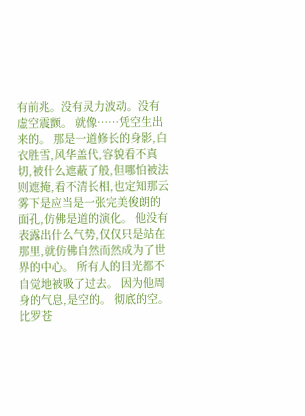有前兆。没有灵力波动。没有虚空震颤。 就像……凭空生出来的。 那是一道修长的身影,白衣胜雪,风华盖代,容貌看不真切,被什么遮蔽了般,但哪怕被法则遮掩,看不清长相,也定知那云雾下是应当是一张完美俊朗的面孔,仿佛是道的演化。 他没有表露出什么气势,仅仅只是站在那里,就仿佛自然而然成为了世界的中心。 所有人的目光都不自觉地被吸了过去。 因为他周身的气息,是空的。 彻底的空。 比罗苍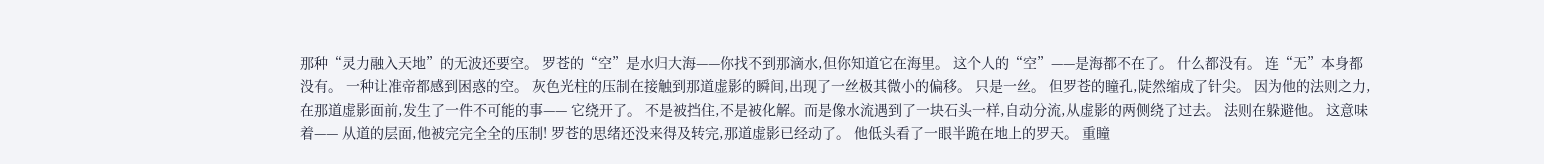那种“灵力融入天地”的无波还要空。 罗苍的“空”是水归大海——你找不到那滴水,但你知道它在海里。 这个人的“空”——是海都不在了。 什么都没有。 连“无”本身都没有。 一种让准帝都感到困惑的空。 灰色光柱的压制在接触到那道虚影的瞬间,出现了一丝极其微小的偏移。 只是一丝。 但罗苍的瞳孔,陡然缩成了针尖。 因为他的法则之力,在那道虚影面前,发生了一件不可能的事—— 它绕开了。 不是被挡住,不是被化解。而是像水流遇到了一块石头一样,自动分流,从虚影的两侧绕了过去。 法则在躲避他。 这意味着—— 从道的层面,他被完完全全的压制! 罗苍的思绪还没来得及转完,那道虚影已经动了。 他低头看了一眼半跪在地上的罗天。 重瞳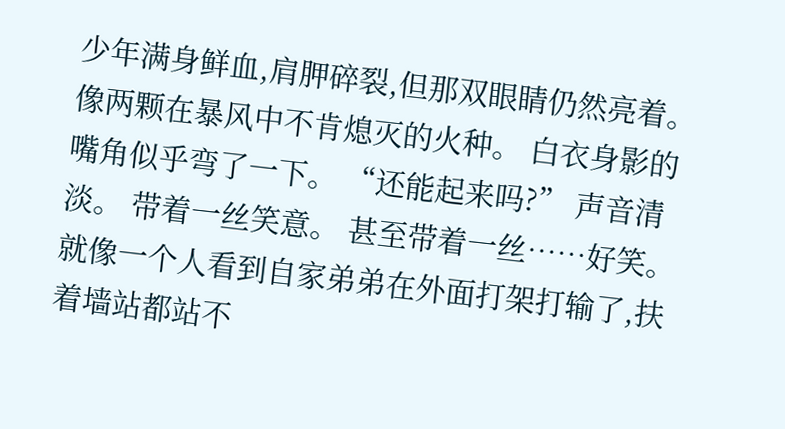少年满身鲜血,肩胛碎裂,但那双眼睛仍然亮着。像两颗在暴风中不肯熄灭的火种。 白衣身影的嘴角似乎弯了一下。 “还能起来吗?” 声音清淡。 带着一丝笑意。 甚至带着一丝……好笑。 就像一个人看到自家弟弟在外面打架打输了,扶着墙站都站不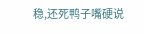稳,还死鸭子嘴硬说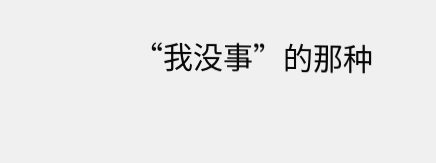“我没事”的那种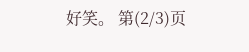好笑。 第(2/3)页